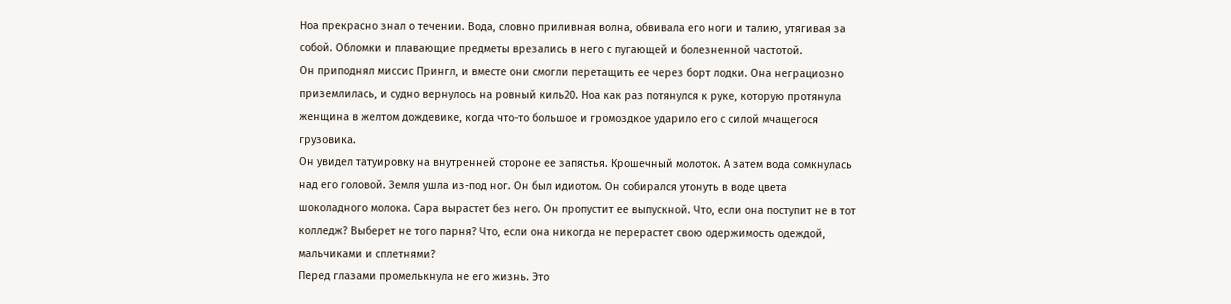Ноа прекрасно знал о течении. Вода, словно приливная волна, обвивала его ноги и талию, утягивая за собой. Обломки и плавающие предметы врезались в него с пугающей и болезненной частотой.
Он приподнял миссис Прингл, и вместе они смогли перетащить ее через борт лодки. Она неграциозно приземлилась, и судно вернулось на ровный киль20. Ноа как раз потянулся к руке, которую протянула женщина в желтом дождевике, когда что-то большое и громоздкое ударило его с силой мчащегося грузовика.
Он увидел татуировку на внутренней стороне ее запястья. Крошечный молоток. А затем вода сомкнулась над его головой. Земля ушла из-под ног. Он был идиотом. Он собирался утонуть в воде цвета шоколадного молока. Сара вырастет без него. Он пропустит ее выпускной. Что, если она поступит не в тот колледж? Выберет не того парня? Что, если она никогда не перерастет свою одержимость одеждой, мальчиками и сплетнями?
Перед глазами промелькнула не его жизнь. Это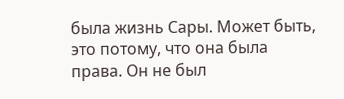была жизнь Сары. Может быть, это потому, что она была права. Он не был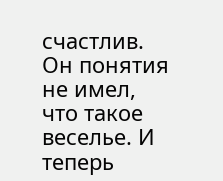счастлив. Он понятия не имел, что такое веселье. И теперь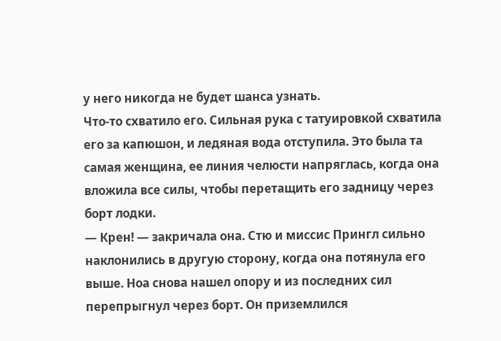у него никогда не будет шанса узнать.
Что-то схватило его. Сильная рука с татуировкой схватила его за капюшон, и ледяная вода отступила. Это была та самая женщина, ее линия челюсти напряглась, когда она вложила все силы, чтобы перетащить его задницу через борт лодки.
— Крен! — закричала она. Стю и миссис Прингл сильно наклонились в другую сторону, когда она потянула его выше. Ноа снова нашел опору и из последних сил перепрыгнул через борт. Он приземлился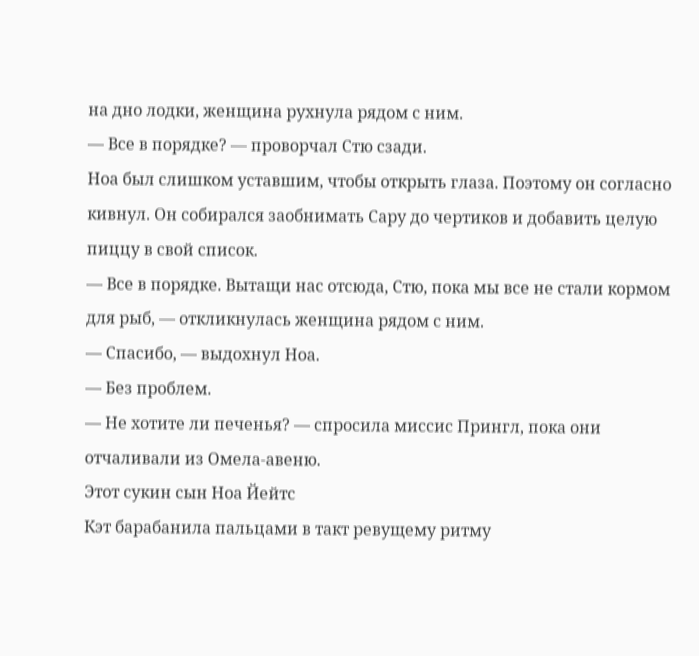на дно лодки, женщина рухнула рядом с ним.
— Все в порядке? — проворчал Стю сзади.
Ноа был слишком уставшим, чтобы открыть глаза. Поэтому он согласно кивнул. Он собирался заобнимать Сару до чертиков и добавить целую пиццу в свой список.
— Все в порядке. Вытащи нас отсюда, Стю, пока мы все не стали кормом для рыб, — откликнулась женщина рядом с ним.
— Спасибо, — выдохнул Ноа.
— Без проблем.
— Не хотите ли печенья? — спросила миссис Прингл, пока они отчаливали из Омела-авеню.
Этот сукин сын Ноа Йейтс
Кэт барабанила пальцами в такт ревущему ритму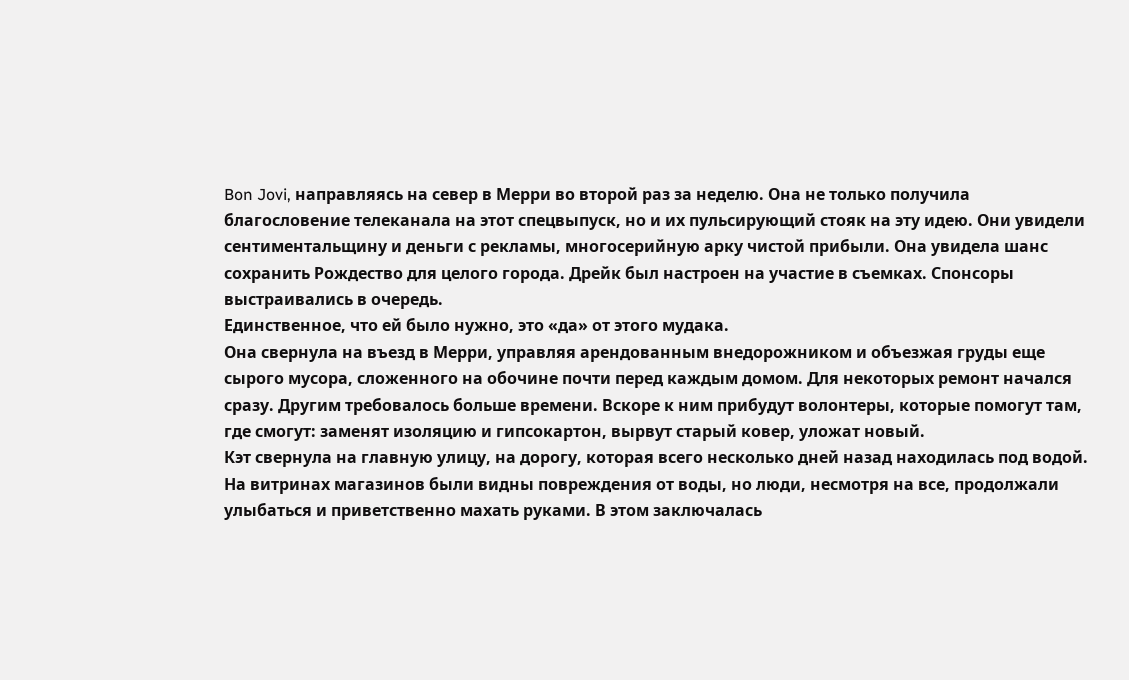Bon Jovi, направляясь на север в Мерри во второй раз за неделю. Она не только получила благословение телеканала на этот спецвыпуск, но и их пульсирующий стояк на эту идею. Они увидели сентиментальщину и деньги с рекламы, многосерийную арку чистой прибыли. Она увидела шанс сохранить Рождество для целого города. Дрейк был настроен на участие в съемках. Спонсоры выстраивались в очередь.
Единственное, что ей было нужно, это «да» от этого мудака.
Она свернула на въезд в Мерри, управляя арендованным внедорожником и объезжая груды еще сырого мусора, сложенного на обочине почти перед каждым домом. Для некоторых ремонт начался сразу. Другим требовалось больше времени. Вскоре к ним прибудут волонтеры, которые помогут там, где смогут: заменят изоляцию и гипсокартон, вырвут старый ковер, уложат новый.
Кэт свернула на главную улицу, на дорогу, которая всего несколько дней назад находилась под водой. На витринах магазинов были видны повреждения от воды, но люди, несмотря на все, продолжали улыбаться и приветственно махать руками. В этом заключалась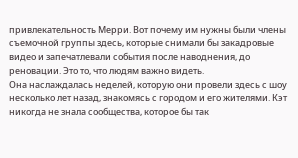привлекательность Мерри. Вот почему им нужны были члены съемочной группы здесь, которые снимали бы закадровые видео и запечатлевали события после наводнения, до реновации. Это то, что людям важно видеть.
Она наслаждалась неделей, которую они провели здесь с шоу несколько лет назад, знакомясь с городом и его жителями. Кэт никогда не знала сообщества, которое бы так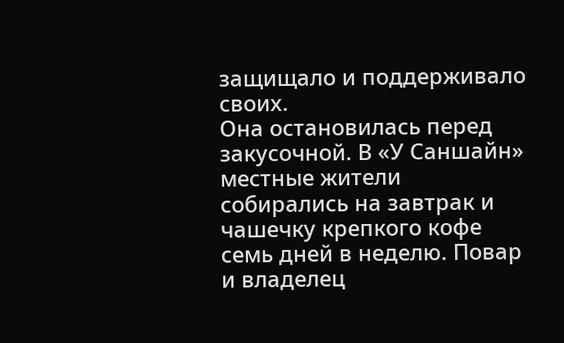защищало и поддерживало своих.
Она остановилась перед закусочной. В «У Саншайн» местные жители собирались на завтрак и чашечку крепкого кофе семь дней в неделю. Повар и владелец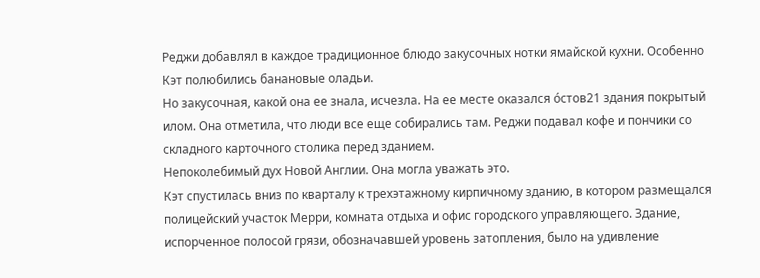Реджи добавлял в каждое традиционное блюдо закусочных нотки ямайской кухни. Особенно Кэт полюбились банановые оладьи.
Но закусочная, какой она ее знала, исчезла. На ее месте оказался óстов21 здания покрытый илом. Она отметила, что люди все еще собирались там. Реджи подавал кофе и пончики со складного карточного столика перед зданием.
Непоколебимый дух Новой Англии. Она могла уважать это.
Кэт спустилась вниз по кварталу к трехэтажному кирпичному зданию, в котором размещался полицейский участок Мерри, комната отдыха и офис городского управляющего. Здание, испорченное полосой грязи, обозначавшей уровень затопления, было на удивление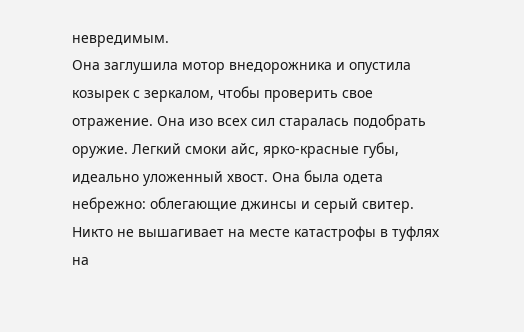невредимым.
Она заглушила мотор внедорожника и опустила козырек с зеркалом, чтобы проверить свое отражение. Она изо всех сил старалась подобрать оружие. Легкий смоки айс, ярко-красные губы, идеально уложенный хвост. Она была одета небрежно: облегающие джинсы и серый свитер. Никто не вышагивает на месте катастрофы в туфлях на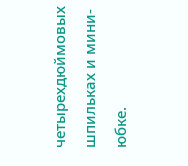четырехдюймовых шпильках и мини-юбке.